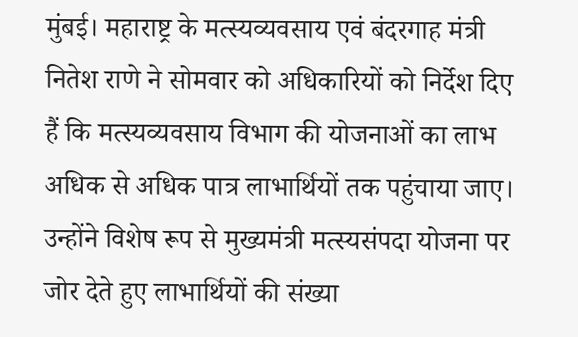मुंबई। महाराष्ट्र के मत्स्यव्यवसाय एवं बंदरगाह मंत्री नितेश राणे ने सोमवार को अधिकारियों को निर्देश दिए हैं कि मत्स्यव्यवसाय विभाग की योजनाओं का लाभ अधिक से अधिक पात्र लाभार्थियों तक पहुंचाया जाए। उन्होंने विशेष रूप से मुख्यमंत्री मत्स्यसंपदा योजना पर जोर देते हुए लाभार्थियों की संख्या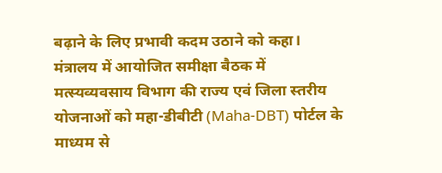बढ़ाने के लिए प्रभावी कदम उठाने को कहा। मंत्रालय में आयोजित समीक्षा बैठक में मत्स्यव्यवसाय विभाग की राज्य एवं जिला स्तरीय योजनाओं को महा-डीबीटी (Maha-DBT) पोर्टल के माध्यम से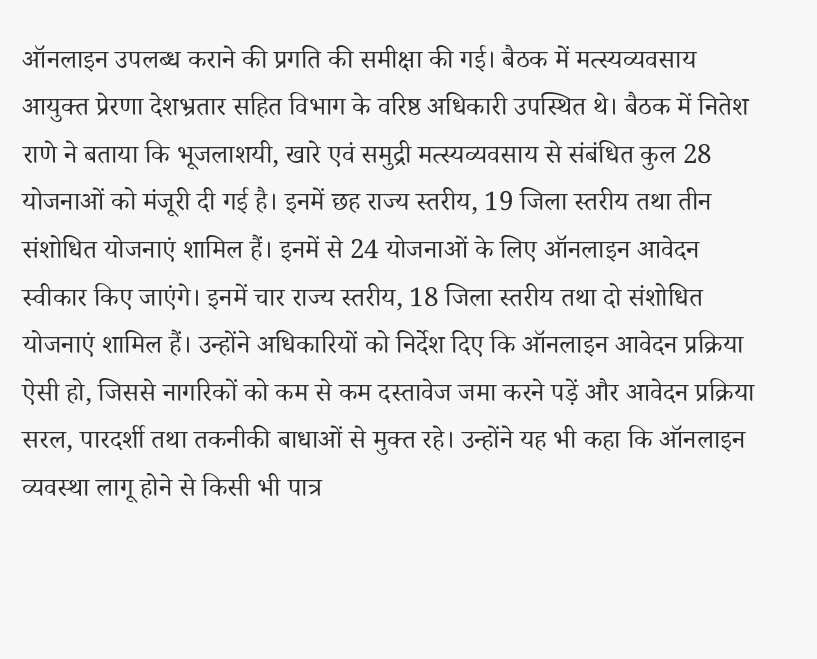ऑनलाइन उपलब्ध कराने की प्रगति की समीक्षा की गई। बैठक में मत्स्यव्यवसाय आयुक्त प्रेरणा देशभ्रतार सहित विभाग के वरिष्ठ अधिकारी उपस्थित थे। बैठक में नितेश राणे ने बताया कि भूजलाशयी, खारे एवं समुद्री मत्स्यव्यवसाय से संबंधित कुल 28 योजनाओं को मंजूरी दी गई है। इनमें छह राज्य स्तरीय, 19 जिला स्तरीय तथा तीन संशोधित योजनाएं शामिल हैं। इनमें से 24 योजनाओं के लिए ऑनलाइन आवेदन स्वीकार किए जाएंगे। इनमें चार राज्य स्तरीय, 18 जिला स्तरीय तथा दो संशोधित योजनाएं शामिल हैं। उन्होंने अधिकारियों को निर्देश दिए कि ऑनलाइन आवेदन प्रक्रिया ऐसी हो, जिससे नागरिकों को कम से कम दस्तावेज जमा करने पड़ें और आवेदन प्रक्रिया सरल, पारदर्शी तथा तकनीकी बाधाओं से मुक्त रहे। उन्होंने यह भी कहा कि ऑनलाइन व्यवस्था लागू होने से किसी भी पात्र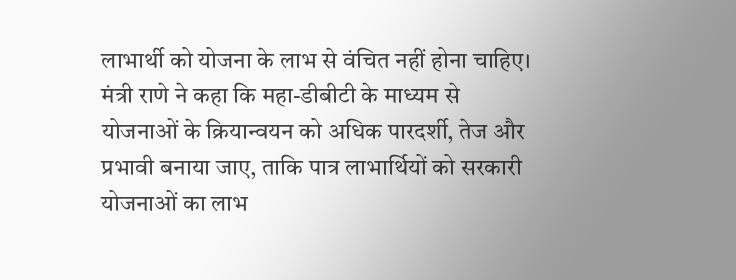लाभार्थी को योजना के लाभ से वंचित नहीं होना चाहिए। मंत्री राणे ने कहा कि महा-डीबीटी के माध्यम से योजनाओं के क्रियान्वयन को अधिक पारदर्शी, तेज और प्रभावी बनाया जाए, ताकि पात्र लाभार्थियों को सरकारी योजनाओं का लाभ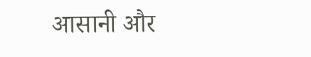आसानी और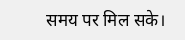समय पर मिल सके।